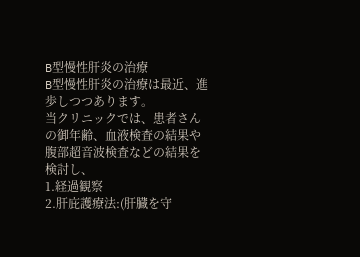B型慢性肝炎の治療
B型慢性肝炎の治療は最近、進歩しつつあります。
当クリニックでは、患者さんの御年齢、血液検査の結果や腹部超音波検査などの結果を検討し、
1.経過観察
2.肝庇護療法:(肝臓を守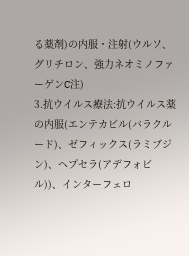る薬剤)の内服・注射(ウルソ、グリチロン、強力ネオミノファーゲンC注)
3.抗ウイルス療法:抗ウイルス薬の内服(エンテカビル(バラクルード)、ゼフィックス(ラミブジン)、ヘプセラ(アデフォビル))、インターフェロ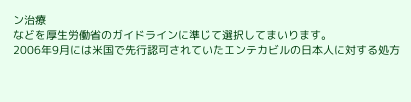ン治療
などを厚生労働省のガイドラインに準じて選択してまいります。
2006年9月には米国で先行認可されていたエンテカビルの日本人に対する処方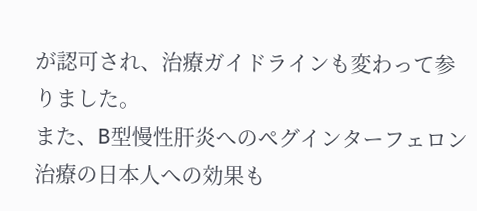が認可され、治療ガイドラインも変わって参りました。
また、B型慢性肝炎へのペグインターフェロン治療の日本人への効果も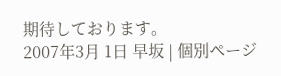期待しております。
2007年3月 1日 早坂 | 個別ページ